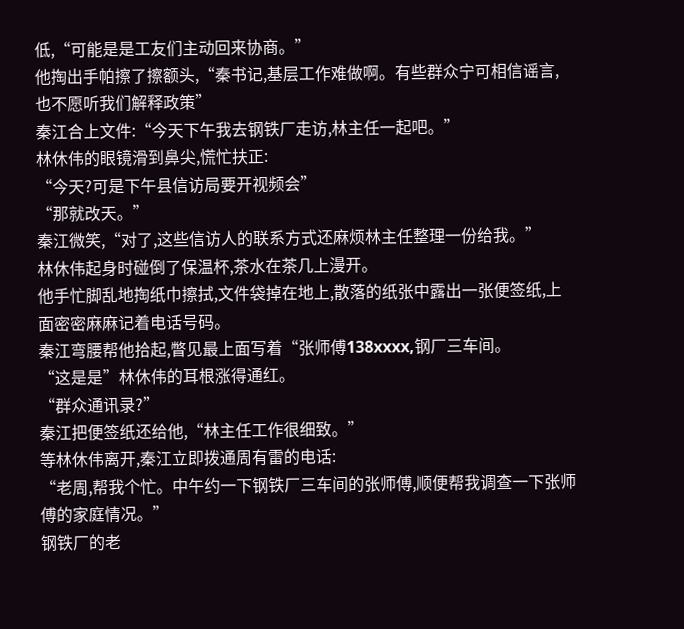低,“可能是是工友们主动回来协商。”
他掏出手帕擦了擦额头,“秦书记,基层工作难做啊。有些群众宁可相信谣言,也不愿听我们解释政策”
秦江合上文件:“今天下午我去钢铁厂走访,林主任一起吧。”
林休伟的眼镜滑到鼻尖,慌忙扶正:
“今天?可是下午县信访局要开视频会”
“那就改天。”
秦江微笑,“对了,这些信访人的联系方式还麻烦林主任整理一份给我。”
林休伟起身时碰倒了保温杯,茶水在茶几上漫开。
他手忙脚乱地掏纸巾擦拭,文件袋掉在地上,散落的纸张中露出一张便签纸,上面密密麻麻记着电话号码。
秦江弯腰帮他拾起,瞥见最上面写着“张师傅138xxxx,钢厂三车间。
“这是是”林休伟的耳根涨得通红。
“群众通讯录?”
秦江把便签纸还给他,“林主任工作很细致。”
等林休伟离开,秦江立即拨通周有雷的电话:
“老周,帮我个忙。中午约一下钢铁厂三车间的张师傅,顺便帮我调查一下张师傅的家庭情况。”
钢铁厂的老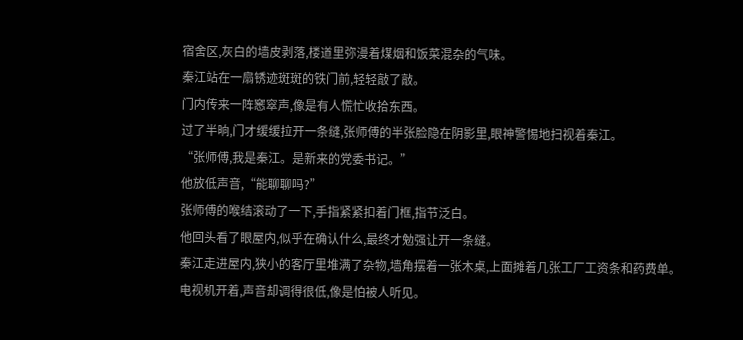宿舍区,灰白的墙皮剥落,楼道里弥漫着煤烟和饭菜混杂的气味。
秦江站在一扇锈迹斑斑的铁门前,轻轻敲了敲。
门内传来一阵窸窣声,像是有人慌忙收拾东西。
过了半晌,门才缓缓拉开一条缝,张师傅的半张脸隐在阴影里,眼神警惕地扫视着秦江。
“张师傅,我是秦江。是新来的党委书记。”
他放低声音,“能聊聊吗?”
张师傅的喉结滚动了一下,手指紧紧扣着门框,指节泛白。
他回头看了眼屋内,似乎在确认什么,最终才勉强让开一条缝。
秦江走进屋内,狭小的客厅里堆满了杂物,墙角摆着一张木桌,上面摊着几张工厂工资条和药费单。
电视机开着,声音却调得很低,像是怕被人听见。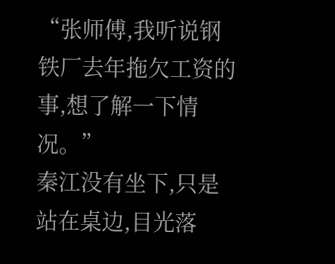“张师傅,我听说钢铁厂去年拖欠工资的事,想了解一下情况。”
秦江没有坐下,只是站在桌边,目光落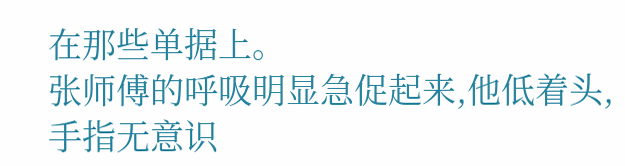在那些单据上。
张师傅的呼吸明显急促起来,他低着头,手指无意识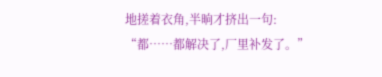地搓着衣角,半晌才挤出一句:
“都……都解决了,厂里补发了。”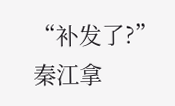“补发了?”
秦江拿